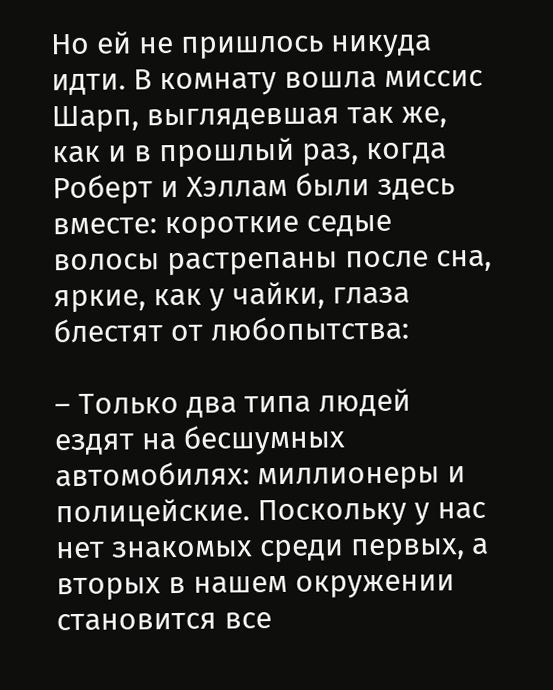Но ей не пришлось никуда идти. В комнату вошла миссис Шарп, выглядевшая так же, как и в прошлый раз, когда Роберт и Хэллам были здесь вместе: короткие седые волосы растрепаны после сна, яркие, как у чайки, глаза блестят от любопытства:

– Только два типа людей ездят на бесшумных автомобилях: миллионеры и полицейские. Поскольку у нас нет знакомых среди первых, а вторых в нашем окружении становится все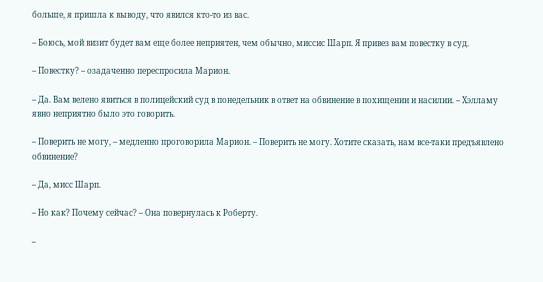больше, я пришла к выводу, что явился кто-то из вас.

– Боюсь, мой визит будет вам еще более неприятен, чем обычно, миссис Шарп. Я привез вам повестку в суд.

– Повестку? – озадаченно переспросила Марион.

– Да. Вам велено явиться в полицейский суд в понедельник в ответ на обвинение в похищении и насилии. – Хэлламу явно неприятно было это говорить.

– Поверить не могу, – медленно проговорила Марион. – Поверить не могу. Хотите сказать, нам все-таки предъявлено обвинение?

– Да, мисс Шарп.

– Но как? Почему сейчас? – Она повернулась к Роберту.

–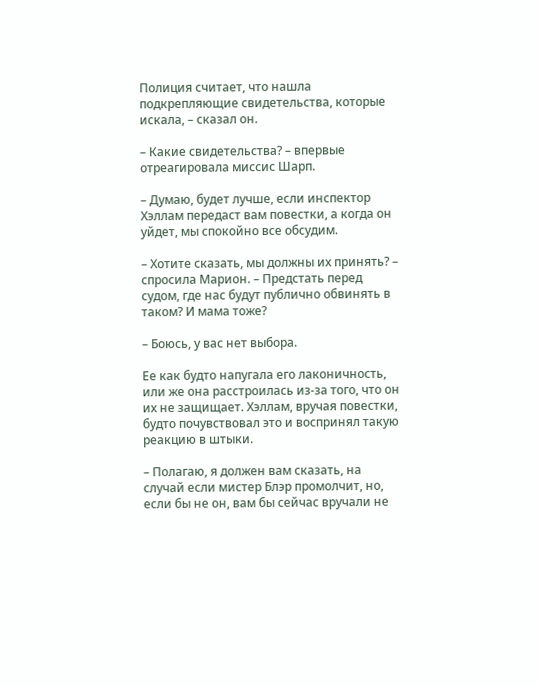Полиция считает, что нашла подкрепляющие свидетельства, которые искала, – сказал он.

– Какие свидетельства? – впервые отреагировала миссис Шарп.

– Думаю, будет лучше, если инспектор Хэллам передаст вам повестки, а когда он уйдет, мы спокойно все обсудим.

– Хотите сказать, мы должны их принять? – спросила Марион. – Предстать перед судом, где нас будут публично обвинять в таком? И мама тоже?

– Боюсь, у вас нет выбора.

Ее как будто напугала его лаконичность, или же она расстроилась из-за того, что он их не защищает. Хэллам, вручая повестки, будто почувствовал это и воспринял такую реакцию в штыки.

– Полагаю, я должен вам сказать, на случай если мистер Блэр промолчит, но, если бы не он, вам бы сейчас вручали не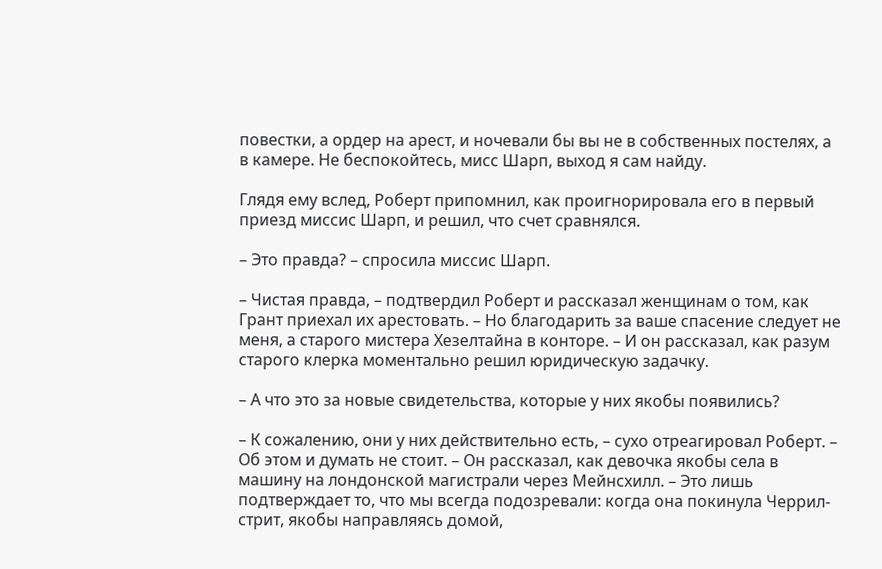повестки, а ордер на арест, и ночевали бы вы не в собственных постелях, а в камере. Не беспокойтесь, мисс Шарп, выход я сам найду.

Глядя ему вслед, Роберт припомнил, как проигнорировала его в первый приезд миссис Шарп, и решил, что счет сравнялся.

– Это правда? – спросила миссис Шарп.

– Чистая правда, – подтвердил Роберт и рассказал женщинам о том, как Грант приехал их арестовать. – Но благодарить за ваше спасение следует не меня, а старого мистера Хезелтайна в конторе. – И он рассказал, как разум старого клерка моментально решил юридическую задачку.

– А что это за новые свидетельства, которые у них якобы появились?

– К сожалению, они у них действительно есть, – сухо отреагировал Роберт. – Об этом и думать не стоит. – Он рассказал, как девочка якобы села в машину на лондонской магистрали через Мейнсхилл. – Это лишь подтверждает то, что мы всегда подозревали: когда она покинула Черрил-стрит, якобы направляясь домой,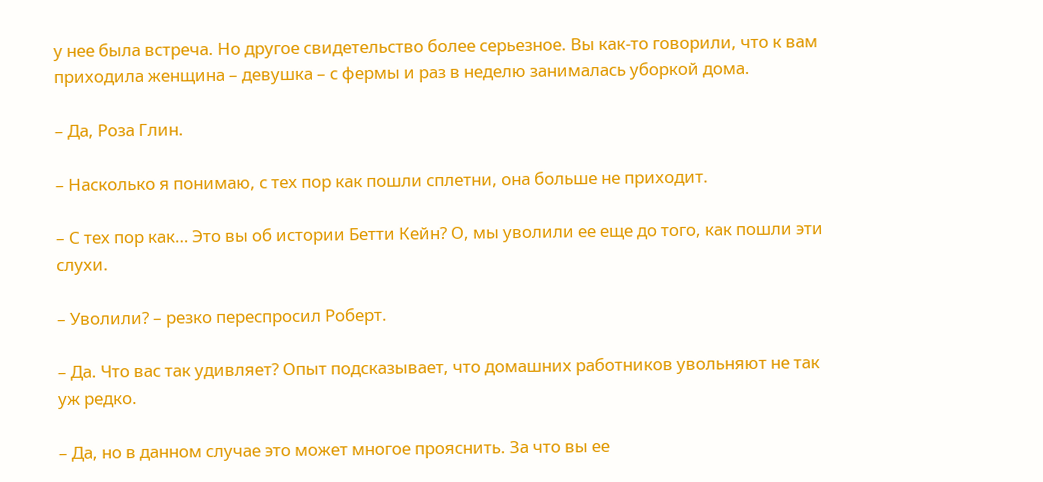у нее была встреча. Но другое свидетельство более серьезное. Вы как-то говорили, что к вам приходила женщина – девушка – с фермы и раз в неделю занималась уборкой дома.

– Да, Роза Глин.

– Насколько я понимаю, с тех пор как пошли сплетни, она больше не приходит.

– С тех пор как… Это вы об истории Бетти Кейн? О, мы уволили ее еще до того, как пошли эти слухи.

– Уволили? – резко переспросил Роберт.

– Да. Что вас так удивляет? Опыт подсказывает, что домашних работников увольняют не так уж редко.

– Да, но в данном случае это может многое прояснить. За что вы ее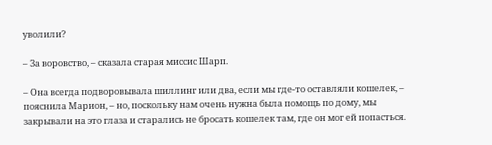уволили?

– За воровство, – сказала старая миссис Шарп.

– Она всегда подворовывала шиллинг или два, если мы где-то оставляли кошелек, – пояснила Марион, – но, поскольку нам очень нужна была помощь по дому, мы закрывали на это глаза и старались не бросать кошелек там, где он мог ей попасться.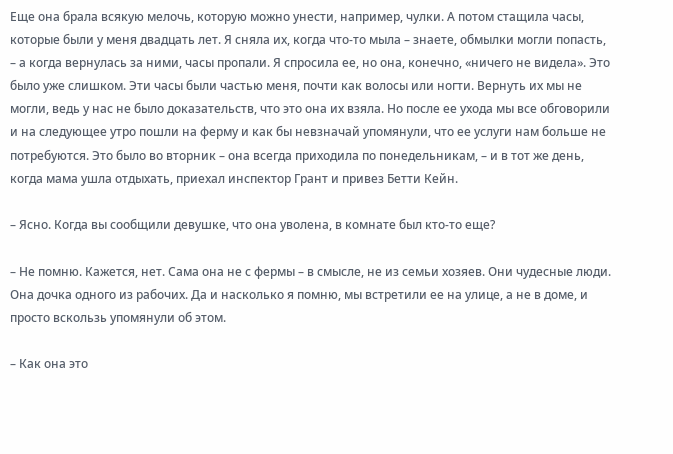Еще она брала всякую мелочь, которую можно унести, например, чулки. А потом стащила часы, которые были у меня двадцать лет. Я сняла их, когда что-то мыла – знаете, обмылки могли попасть, – а когда вернулась за ними, часы пропали. Я спросила ее, но она, конечно, «ничего не видела». Это было уже слишком. Эти часы были частью меня, почти как волосы или ногти. Вернуть их мы не могли, ведь у нас не было доказательств, что это она их взяла. Но после ее ухода мы все обговорили и на следующее утро пошли на ферму и как бы невзначай упомянули, что ее услуги нам больше не потребуются. Это было во вторник – она всегда приходила по понедельникам, – и в тот же день, когда мама ушла отдыхать, приехал инспектор Грант и привез Бетти Кейн.

– Ясно. Когда вы сообщили девушке, что она уволена, в комнате был кто-то еще?

– Не помню. Кажется, нет. Сама она не с фермы – в смысле, не из семьи хозяев. Они чудесные люди. Она дочка одного из рабочих. Да и насколько я помню, мы встретили ее на улице, а не в доме, и просто вскользь упомянули об этом.

– Как она это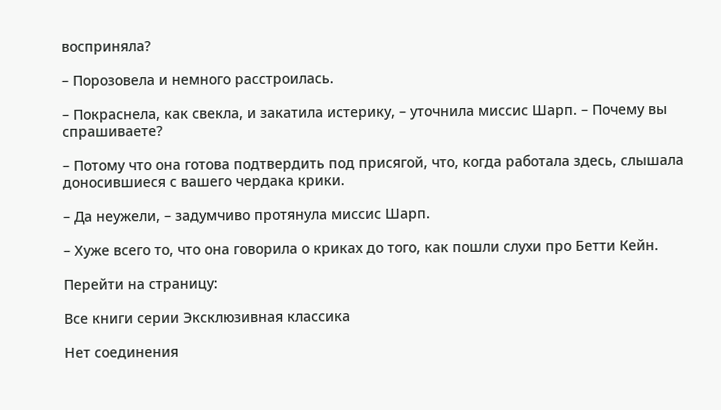восприняла?

– Порозовела и немного расстроилась.

– Покраснела, как свекла, и закатила истерику, – уточнила миссис Шарп. – Почему вы спрашиваете?

– Потому что она готова подтвердить под присягой, что, когда работала здесь, слышала доносившиеся с вашего чердака крики.

– Да неужели, – задумчиво протянула миссис Шарп.

– Хуже всего то, что она говорила о криках до того, как пошли слухи про Бетти Кейн.

Перейти на страницу:

Все книги серии Эксклюзивная классика

Нет соединения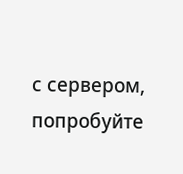с сервером, попробуйте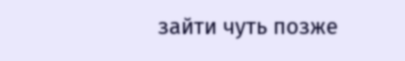зайти чуть позже